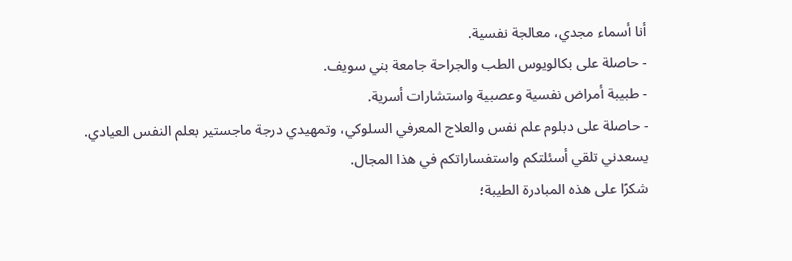أنا أسماء مجدي، معالجة نفسية.
- حاصلة على بكالويوس الطب والجراحة جامعة بني سويف.
- طبيبة أمراض نفسية وعصبية واستشارات أسرية.
- حاصلة على دبلوم علم نفس والعلاج المعرفي السلوكي، وتمهيدي درجة ماجستير بعلم النفس العيادي.
يسعدني تلقي أسئلتكم واستفساراتكم في هذا المجال.
شكرًا على هذه المبادرة الطيبة؛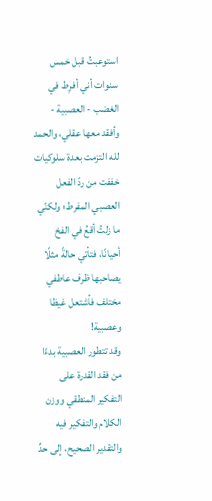استوعبتُ قبل خمس سنوات أني أفرِط في الغضب - العصبية - وأفقد معها عقلي، والحمد لله التزمت بعدة سلوكيات خففت من ردّ الفعل العصبي المفرط؛ ولكنّي ما زلتُ أقعُ في الفخ أحيانًا، فتأتي حالةً مثلًا يصاحبها ظرف عاطفي مختلف فأشتعل غيظا وعصبية!
وقد تتطور العصبية بدءًا من فقد القدرة على التفكير المنطقي ووزن الكلام والتفكير فيه والتقدير الصحيح، إلى حدِّ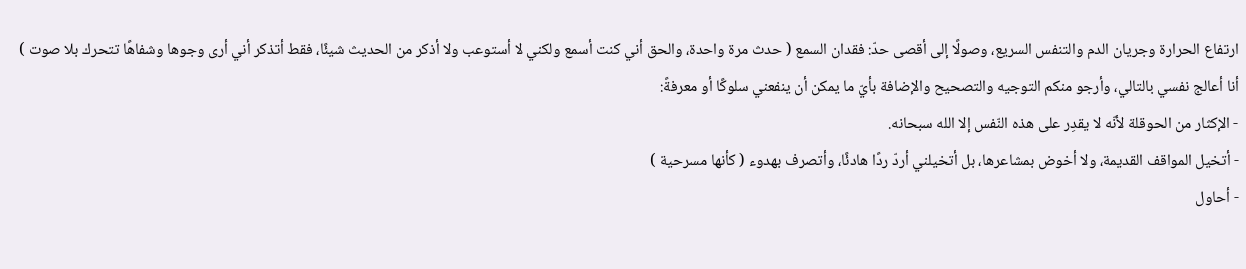ارتفاع الحرارة وجريان الدم والتنفس السريع، وصولًا إلى أقصى حدّ: فقدان السمع ( حدث مرة واحدة، والحق أني كنت أسمع ولكني لا أستوعب ولا أذكر من الحديث شيئًا، فقط أتذكر أني أرى وجوها وشفاهًا تتحرك بلا صوت )
أنا أعالج نفسي بالتالي، وأرجو منكم التوجيه والتصحيح والإضافة بأيّ ما يمكن أن ينفعني سلوكًا أو معرفةً:
- الإكثار من الحوقلة لأنّه لا يقدِر على هذه النّفس إلا الله سبحانه.
- أتخيل المواقف القديمة، ولا أخوض بمشاعرها، بل أتخيلني أردّ ردًا هادئًا، وأتصرف بهدوء ( كأنها مسرحية )
- أحاول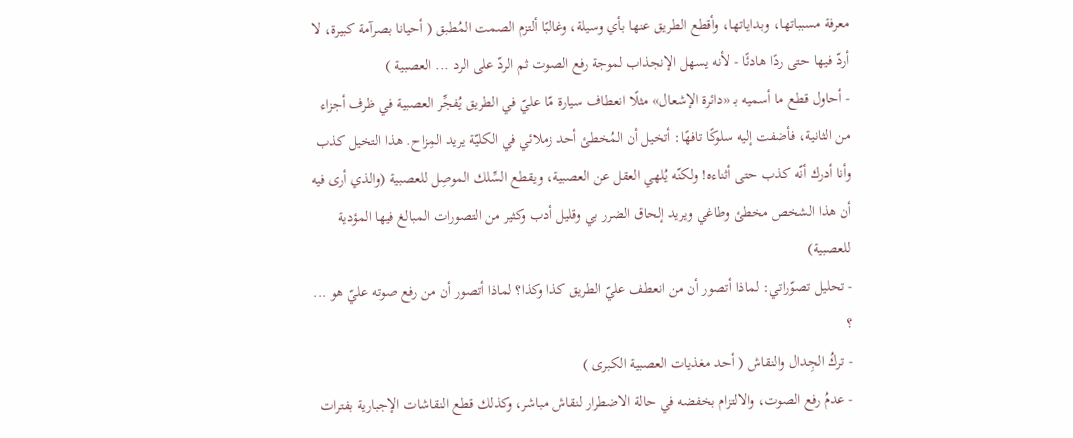معرفة مسبباتها، وبداياتها، وأقطع الطريق عنها بأي وسيلة، وغالبًا ألتزم الصمت المُطبق ( أحيانا بصرآمة كبيرة، لا أردّ فيها حتى ردًا هادئًا - لأنه يسهل الإنجذاب لموجة رفع الصوت ثم الردّ على الرد ... العصبية )
- أحاول قطع ما أسميه بـ «دائرة الإشعال» مثلًا انعطاف سيارة مّا عليّ في الطريق يُفجِّر العصبية في ظرف أجزاء من الثانية، فأضفت إليه سلوكًا تافهًا: أتخيل أن المُخطئ أحد زملائي في الكليّة يريد المِزاح. هذا التخيل كذب وأنا أدرك أنّه كذب حتى أثناءه! ولكنّه يُلهي العقل عن العصبية، ويقطع السِّلك الموصِل للعصبية (والذي أرى فيه أن هذا الشخص مخطئ وطاغي ويريد إلحاق الضرر بي وقليل أدب وكثير من التصورات المبالغ فيها المؤدية للعصبية)
- تحليل تصوّراتي: لماذا أتصور أن من انعطف عليّ الطريق كذا وكذا؟ لماذا أتصور أن من رفع صوته عليّ هو ... ؟
- تركُ الجِدال والنقاش ( أحد مغذيات العصبية الكبرى )
- عدمُ رفع الصوت، والالتزام بخفضه في حالة الاضطرار لنقاش مباشر، وكذلك قطع النقاشات الإجبارية بفترات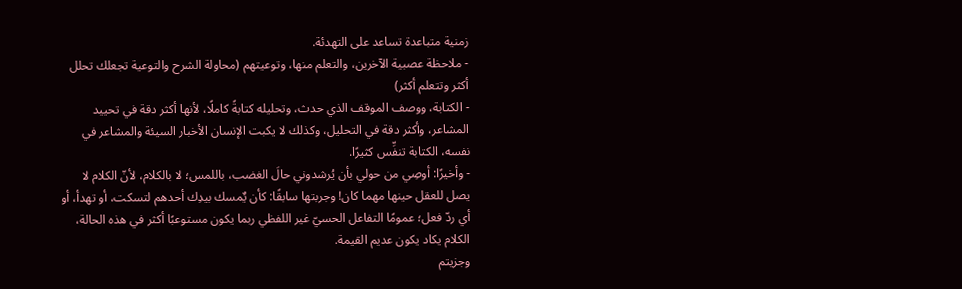زمنية متباعدة تساعد على التهدئة.
- ملاحظة عصبية الآخرين، والتعلم منها، وتوعيتهم (محاولة الشرح والتوعية تجعلك تحلل أكثر وتتعلم أكثر)
- الكتابة، ووصف الموقف الذي حدث، وتحليله كتابةً كاملًا، لأنها أكثر دقة في تحييد المشاعر، وأكثر دقة في التحليل، وكذلك لا يكبت الإنسان الأخبار السيئة والمشاعر في نفسه، الكتابة تنفِّس كثيرًا.
- وأخيرًا: أوصِي من حولي بأن يُرشدوني حالَ الغضب، باللمس؛ لا بالكلام، لأنّ الكلام لا يصل للعقل حينها مهما كان! وجربتها سابقًا: كأن يٌمسك بيدِك أحدهم لتسكت، أو تهدأ، أو أي ردّ فعل؛ عمومًا التفاعل الحسيّ غير اللفظي ربما يكون مستوعبًا أكثر في هذه الحالة، الكلام يكاد يكون عديم القيمة.
وجزيتم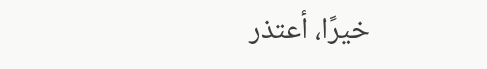خيرًا، أعتذر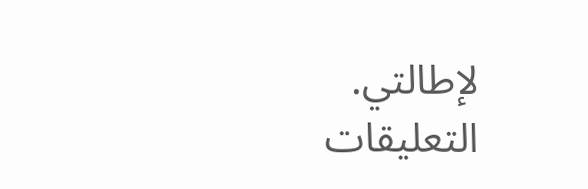لإطالتي.
التعليقات